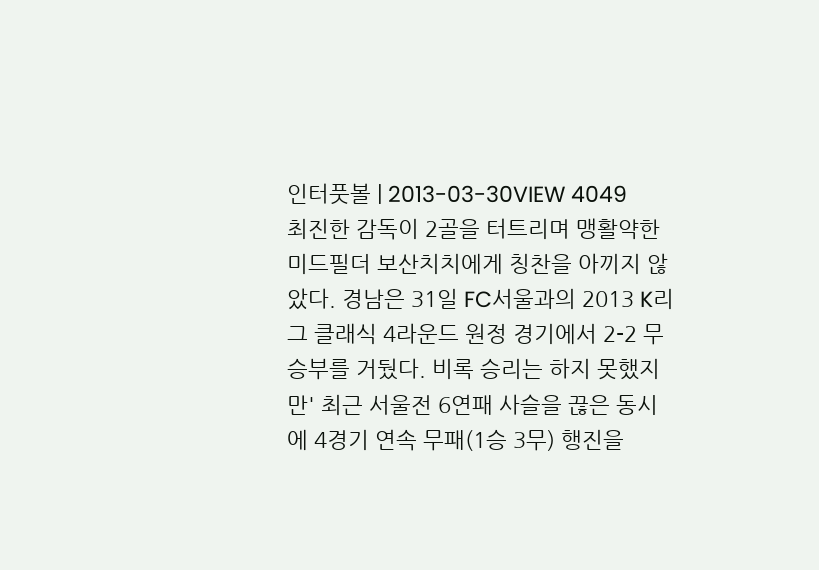인터풋볼 | 2013-03-30VIEW 4049
최진한 감독이 2골을 터트리며 맹활약한 미드필더 보산치치에게 칭찬을 아끼지 않았다. 경남은 31일 FC서울과의 2013 K리그 클래식 4라운드 원정 경기에서 2-2 무승부를 거뒀다. 비록 승리는 하지 못했지만' 최근 서울전 6연패 사슬을 끊은 동시에 4경기 연속 무패(1승 3무) 행진을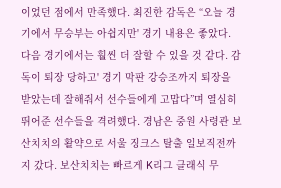이었던 점에서 만족했다. 최진한 감독은 “오늘 경기에서 무승부는 아쉽지만' 경기 내용은 좋았다. 다음 경기에서는 훨씬 더 잘할 수 있을 것 같다. 감독이 퇴장 당하고' 경기 막판 강승조까지 퇴장을 받았는데 잘해줘서 선수들에게 고맙다”며 열심히 뛰어준 선수들을 격려했다. 경남은 중원 사령관 보산치치의 활약으로 서울 징크스 탈출 일보직전까지 갔다. 보산치치는 빠르게 K리그 클래식 무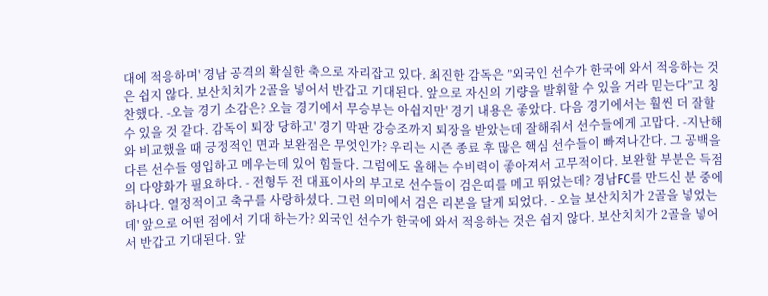대에 적응하며' 경남 공격의 확실한 축으로 자리잡고 있다. 최진한 감독은 ”외국인 선수가 한국에 와서 적응하는 것은 쉽지 않다. 보산치치가 2골을 넣어서 반갑고 기대된다. 앞으로 자신의 기량을 발휘할 수 있을 거라 믿는다”고 칭찬했다. -오늘 경기 소감은? 오늘 경기에서 무승부는 아쉽지만' 경기 내용은 좋았다. 다음 경기에서는 훨씬 더 잘할 수 있을 것 같다. 감독이 퇴장 당하고' 경기 막판 강승조까지 퇴장을 받았는데 잘해줘서 선수들에게 고맙다. -지난해와 비교했을 때 긍정적인 면과 보완점은 무엇인가? 우리는 시즌 종료 후 많은 핵심 선수들이 빠져나간다. 그 공백을 다른 선수들 영입하고 메우는데 있어 힘들다. 그럼에도 올해는 수비력이 좋아져서 고무적이다. 보완할 부분은 득점의 다양화가 필요하다. - 전형두 전 대표이사의 부고로 선수들이 검은띠를 메고 뛰었는데? 경남FC를 만드신 분 중에 하나다. 열정적이고 축구를 사랑하셨다. 그런 의미에서 검은 리본을 달게 되었다. - 오늘 보산치치가 2골을 넣었는데' 앞으로 어떤 점에서 기대 하는가? 외국인 선수가 한국에 와서 적응하는 것은 쉽지 않다. 보산치치가 2골을 넣어서 반갑고 기대된다. 앞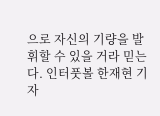으로 자신의 기량을 발휘할 수 있을 거라 믿는다. 인터풋볼 한재현 기자